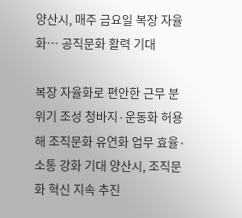양산시, 매주 금요일 복장 자율화… 공직문화 활력 기대

복장 자율화로 편안한 근무 분위기 조성 청바지·운동화 허용해 조직문화 유연화 업무 효율·소통 강화 기대 양산시, 조직문화 혁신 지속 추진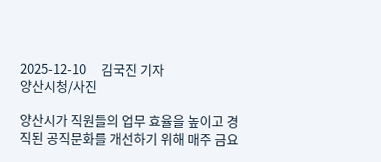2025-12-10     김국진 기자
양산시청/사진

양산시가 직원들의 업무 효율을 높이고 경직된 공직문화를 개선하기 위해 매주 금요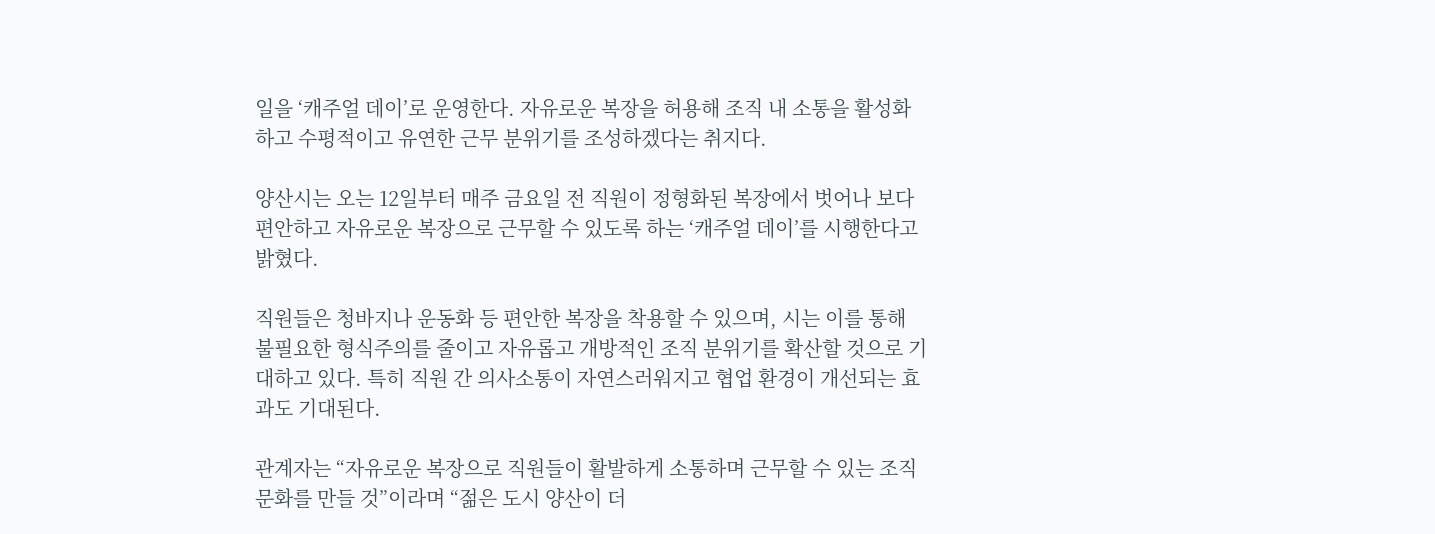일을 ‘캐주얼 데이’로 운영한다. 자유로운 복장을 허용해 조직 내 소통을 활성화하고 수평적이고 유연한 근무 분위기를 조성하겠다는 취지다.

양산시는 오는 12일부터 매주 금요일 전 직원이 정형화된 복장에서 벗어나 보다 편안하고 자유로운 복장으로 근무할 수 있도록 하는 ‘캐주얼 데이’를 시행한다고 밝혔다.

직원들은 청바지나 운동화 등 편안한 복장을 착용할 수 있으며, 시는 이를 통해 불필요한 형식주의를 줄이고 자유롭고 개방적인 조직 분위기를 확산할 것으로 기대하고 있다. 특히 직원 간 의사소통이 자연스러워지고 협업 환경이 개선되는 효과도 기대된다.

관계자는 “자유로운 복장으로 직원들이 활발하게 소통하며 근무할 수 있는 조직문화를 만들 것”이라며 “젊은 도시 양산이 더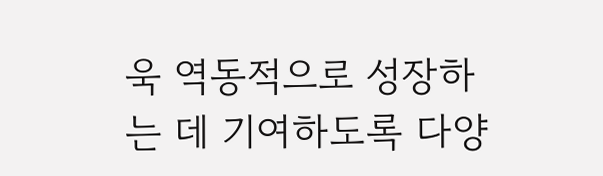욱 역동적으로 성장하는 데 기여하도록 다양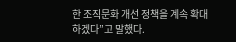한 조직문화 개선 정책을 계속 확대하겠다”고 말했다.